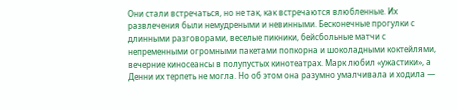Они стали встречаться, но не так, как встречаются влюбленные. Их развлечения были немудреными и невинными. Бесконечные прогулки с длинными разговорами, веселые пикники, бейсбольные матчи с непременными огромными пакетами попкорна и шоколадными коктейлями, вечерние киносеансы в полупустых кинотеатрах. Марк любил «ужастики», а Денни их терпеть не могла. Но об этом она разумно умалчивала и ходила —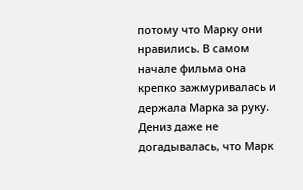потому что Марку они нравились. В самом начале фильма она крепко зажмуривалась и держала Марка за руку.
Дениз даже не догадывалась, что Марк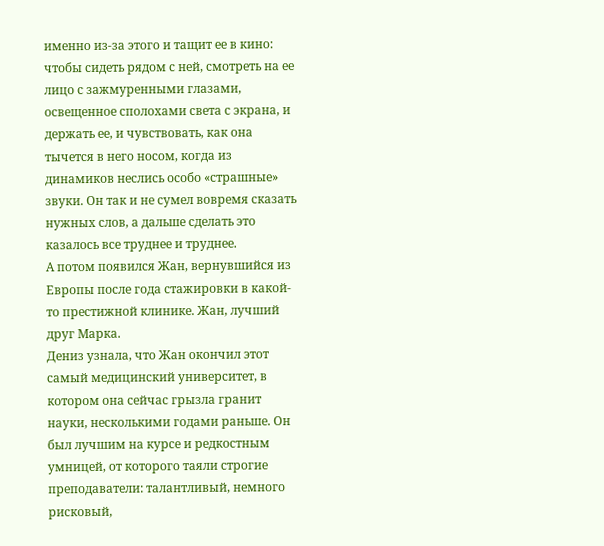именно из-за этого и тащит ее в кино: чтобы сидеть рядом с ней, смотреть на ее лицо с зажмуренными глазами, освещенное сполохами света с экрана, и держать ее, и чувствовать, как она тычется в него носом, когда из динамиков неслись особо «страшные» звуки. Он так и не сумел вовремя сказать нужных слов, а дальше сделать это казалось все труднее и труднее.
А потом появился Жан, вернувшийся из Европы после года стажировки в какой-то престижной клинике. Жан, лучший друг Марка.
Дениз узнала, что Жан окончил этот самый медицинский университет, в котором она сейчас грызла гранит науки, несколькими годами раньше. Он был лучшим на курсе и редкостным умницей, от которого таяли строгие преподаватели: талантливый, немного рисковый,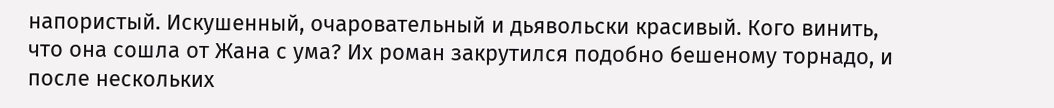напористый. Искушенный, очаровательный и дьявольски красивый. Кого винить, что она сошла от Жана с ума? Их роман закрутился подобно бешеному торнадо, и после нескольких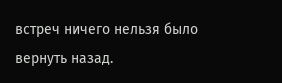встреч ничего нельзя было вернуть назад.